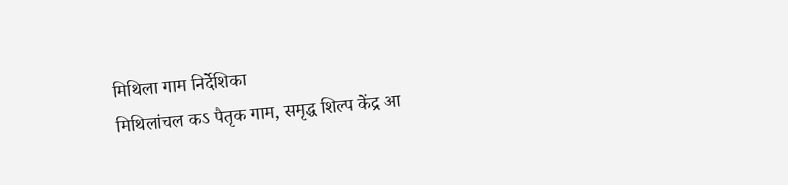मिथिला गाम निर्देशिका
मिथिलांचल कऽ पैतृक गाम, समृद्ध शिल्प केंद्र आ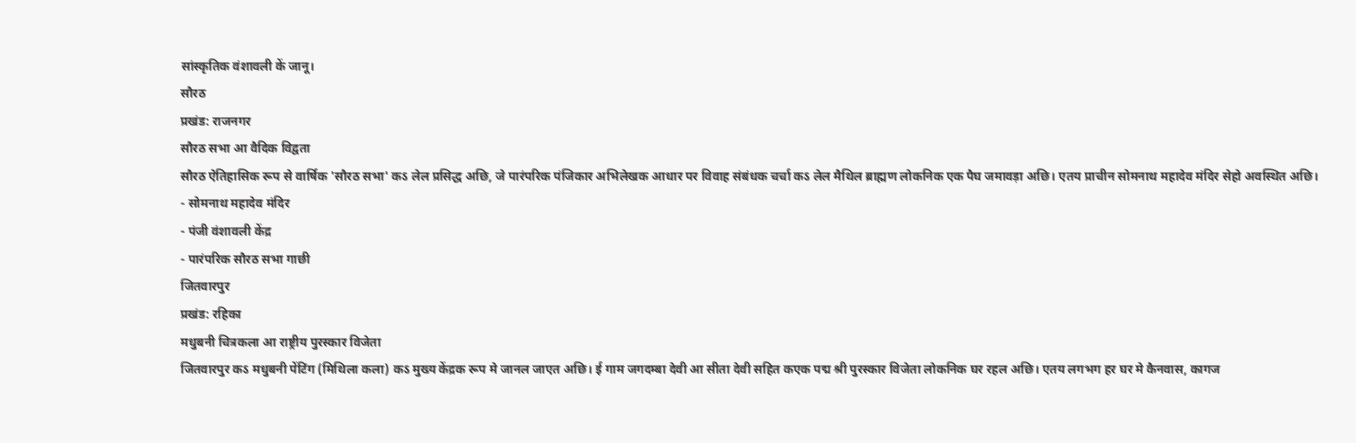सांस्कृतिक वंशावली कें जानू।
सौरठ
प्रखंड: राजनगर
सौरठ सभा आ वैदिक विद्वता
सौरठ ऐतिहासिक रूप से वार्षिक 'सौरठ सभा' कऽ लेल प्रसिद्ध अछि, जे पारंपरिक पंजिकार अभिलेखक आधार पर विवाह संबंधक चर्चा कऽ लेल मैथिल ब्राह्मण लोकनिक एक पैघ जमावड़ा अछि। एतय प्राचीन सोमनाथ महादेव मंदिर सेहो अवस्थित अछि।
- सोमनाथ महादेव मंदिर
- पंजी वंशावली केंद्र
- पारंपरिक सौरठ सभा गाछी
जितवारपुर
प्रखंड: रहिका
मधुबनी चित्रकला आ राष्ट्रीय पुरस्कार विजेता
जितवारपुर कऽ मधुबनी पेंटिंग (मिथिला कला) कऽ मुख्य केंद्रक रूप मे जानल जाएत अछि। ई गाम जगदम्बा देवी आ सीता देवी सहित कएक पद्म श्री पुरस्कार विजेता लोकनिक घर रहल अछि। एतय लगभग हर घर मे कैनवास, कागज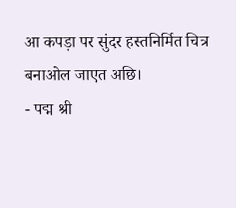आ कपड़ा पर सुंदर हस्तनिर्मित चित्र बनाओल जाएत अछि।
- पद्म श्री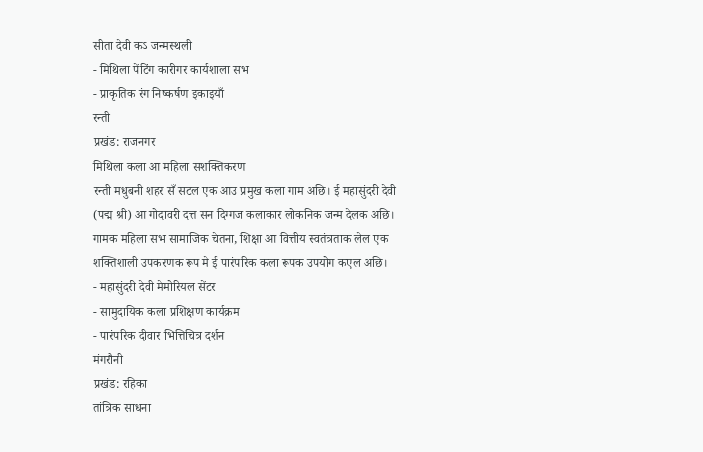सीता देवी कऽ जन्मस्थली
- मिथिला पेंटिंग कारीगर कार्यशाला सभ
- प्राकृतिक रंग निष्कर्षण इकाइयाँ
रन्ती
प्रखंड: राजनगर
मिथिला कला आ महिला सशक्तिकरण
रन्ती मधुबनी शहर सँ सटल एक आउ प्रमुख कला गाम अछि। ई महासुंदरी देवी (पद्म श्री) आ गोदावरी दत्त सन दिग्गज कलाकार लोकनिक जन्म देलक अछि। गामक महिला सभ सामाजिक चेतना, शिक्षा आ वित्तीय स्वतंत्रताक लेल एक शक्तिशाली उपकरणक रूप मे ई पारंपरिक कला रूपक उपयोग कएल अछि।
- महासुंदरी देवी मेमोरियल सेंटर
- सामुदायिक कला प्रशिक्षण कार्यक्रम
- पारंपरिक दीवार भित्तिचित्र दर्शन
मंगरौनी
प्रखंड: रहिका
तांत्रिक साधना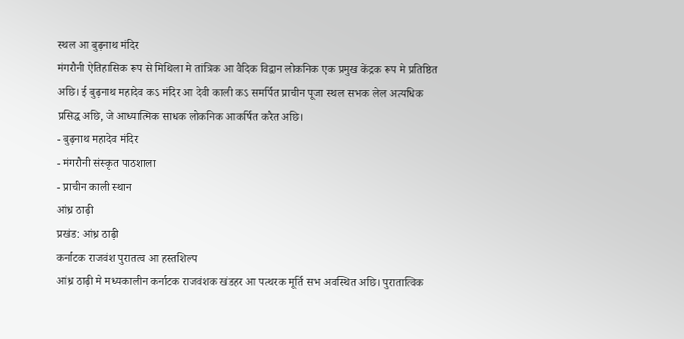स्थल आ बुढ़नाथ मंदिर
मंगरौनी ऐतिहासिक रूप से मिथिला मे तांत्रिक आ वैदिक विद्वान लोकनिक एक प्रमुख केंद्रक रूप मे प्रतिष्ठित अछि। ई बुढ़नाथ महादेव कऽ मंदिर आ देवी काली कऽ समर्पित प्राचीन पूजा स्थल सभक लेल अत्यधिक प्रसिद्ध अछि, जे आध्यात्मिक साधक लोकनिक आकर्षित करैत अछि।
- बुढ़नाथ महादेव मंदिर
- मंगरौनी संस्कृत पाठशाला
- प्राचीन काली स्थान
आंध्र ठाढ़ी
प्रखंड: आंध्र ठाढ़ी
कर्नाटक राजवंश पुरातत्व आ हस्तशिल्प
आंध्र ठाढ़ी मे मध्यकालीन कर्नाटक राजवंशक खंडहर आ पत्थरक मूर्ति सभ अवस्थित अछि। पुरातात्विक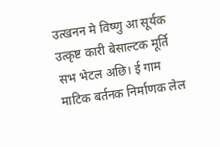उत्खनन मे विष्णु आ सूर्यक उत्कृष्ट कारी बेसाल्टक मूर्ति सभ भेटल अछि। ई गाम माटिक बर्तनक निर्माणक लेल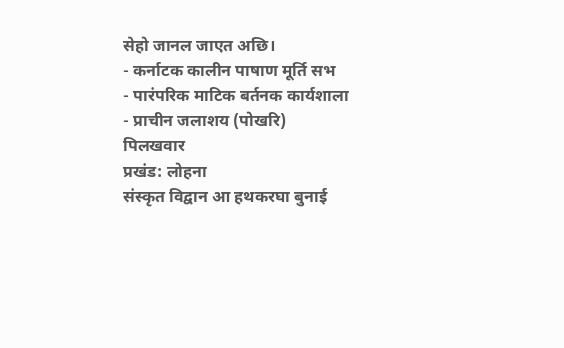सेहो जानल जाएत अछि।
- कर्नाटक कालीन पाषाण मूर्ति सभ
- पारंपरिक माटिक बर्तनक कार्यशाला
- प्राचीन जलाशय (पोखरि)
पिलखवार
प्रखंड: लोहना
संस्कृत विद्वान आ हथकरघा बुनाई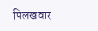पिलखवार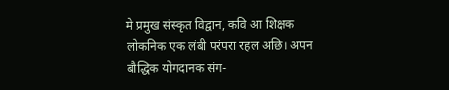मे प्रमुख संस्कृत विद्वान, कवि आ शिक्षक लोकनिक एक लंबी परंपरा रहल अछि। अपन बौद्धिक योगदानक संग-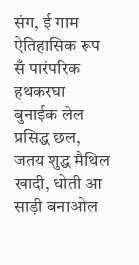संग, ई गाम ऐतिहासिक रूप सँ पारंपरिक हथकरघा बुनाईक लेल प्रसिद्ध छल, जतय शुद्ध मैथिल खादी, धोती आ साड़ी बनाओल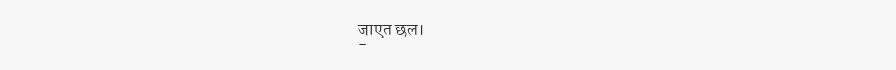जाएत छल।
-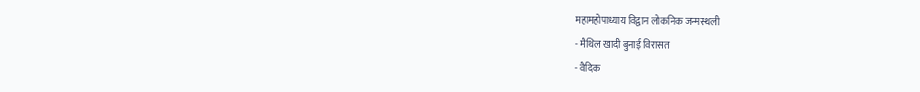महामहोपाध्याय विद्वान लोकनिक जन्मस्थली
- मैथिल खादी बुनाई विरासत
- वैदिक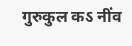गुरुकुल कऽ नींव